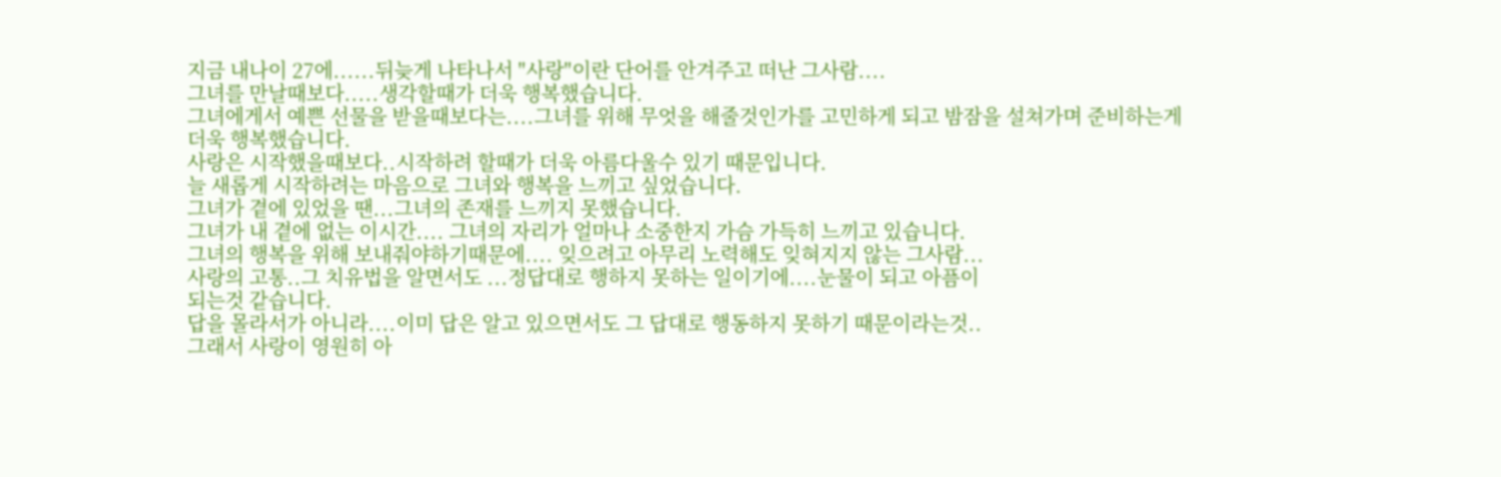지금 내나이 27에......뒤늦게 나타나서 "사랑"이란 단어를 안겨주고 떠난 그사람....
그녀를 만날때보다.....생각할때가 더욱 행복했습니다.
그녀에게서 예쁜 선물을 받을때보다는....그녀를 위해 무엇을 해줄것인가를 고민하게 되고 밤잠을 설쳐가며 준비하는게 더욱 행복했습니다.
사랑은 시작했을때보다..시작하려 할때가 더욱 아름다울수 있기 때문입니다.
늘 새롭게 시작하려는 마음으로 그녀와 행복을 느끼고 싶었습니다.
그녀가 곁에 있었을 땐...그녀의 존재를 느끼지 못했습니다.
그녀가 내 곁에 없는 이시간.... 그녀의 자리가 얼마나 소중한지 가슴 가득히 느끼고 있습니다.
그녀의 행복을 위해 보내줘야하기때문에.... 잊으려고 아무리 노력해도 잊혀지지 않는 그사람...
사랑의 고통..그 치유법을 알면서도 ...정답대로 행하지 못하는 일이기에....눈물이 되고 아픔이
되는것 같습니다.
답을 몰라서가 아니라....이미 답은 알고 있으면서도 그 답대로 행동하지 못하기 때문이라는것..
그래서 사랑이 영원히 아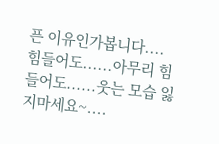픈 이유인가봅니다....
힘들어도......아무리 힘들어도......웃는 모습 잃지마세요~....